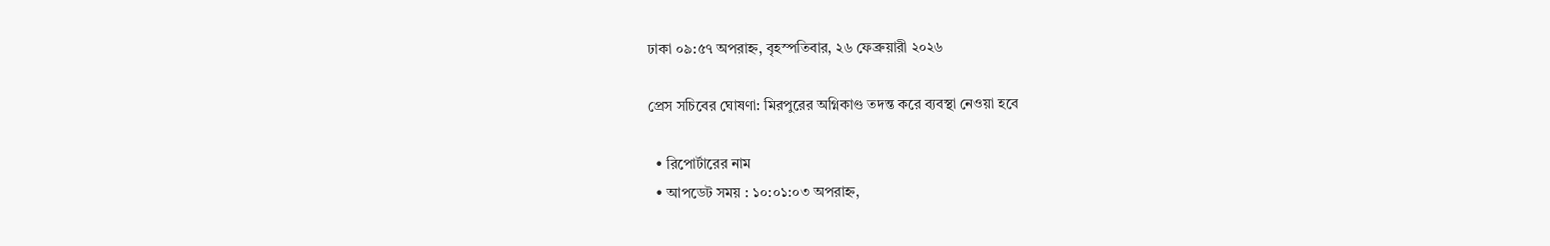ঢাকা ০৯:৫৭ অপরাহ্ন, বৃহস্পতিবার, ২৬ ফেব্রুয়ারী ২০২৬

প্রেস সচিবের ঘোষণা: মিরপুরের অগ্নিকাণ্ড তদন্ত করে ব্যবস্থা নেওয়া হবে

  • রিপোর্টারের নাম
  • আপডেট সময় : ১০:০১:০৩ অপরাহ্ন,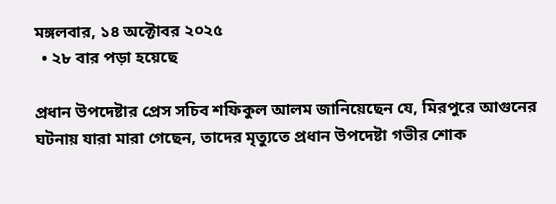মঙ্গলবার, ১৪ অক্টোবর ২০২৫
  • ২৮ বার পড়া হয়েছে

প্রধান উপদেষ্টার প্রেস সচিব শফিকুল আলম জানিয়েছেন যে, মিরপুরে আগুনের ঘটনায় যারা মারা গেছেন, তাদের মৃত্যুতে প্রধান উপদেষ্টা গভীর শোক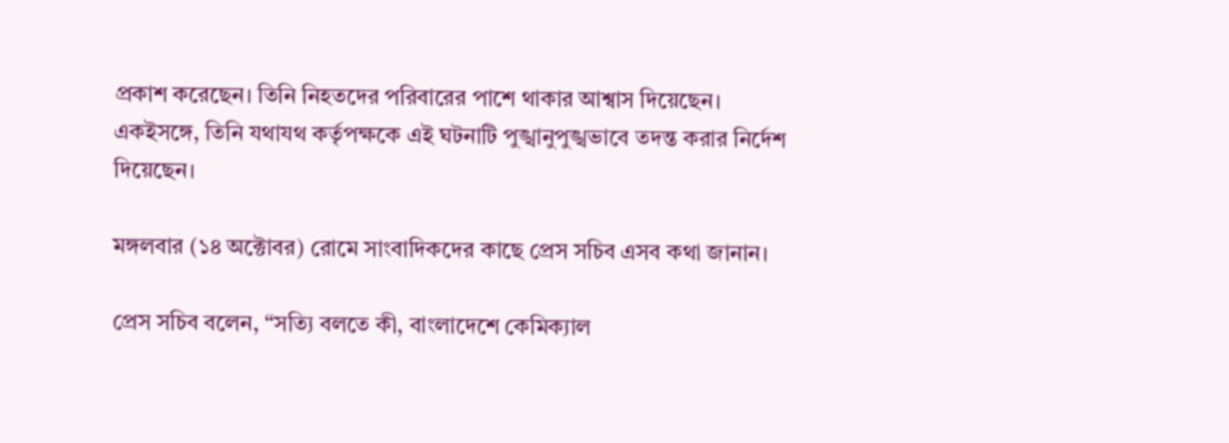প্রকাশ করেছেন। তিনি নিহতদের পরিবারের পাশে থাকার আশ্বাস দিয়েছেন। একইসঙ্গে, তিনি যথাযথ কর্তৃপক্ষকে এই ঘটনাটি পুঙ্খানুপুঙ্খভাবে তদন্ত করার নির্দেশ দিয়েছেন।

মঙ্গলবার (১৪ অক্টোবর) রোমে সাংবাদিকদের কাছে প্রেস সচিব এসব কথা জানান।

প্রেস সচিব বলেন, “সত্যি বলতে কী, বাংলাদেশে কেমিক্যাল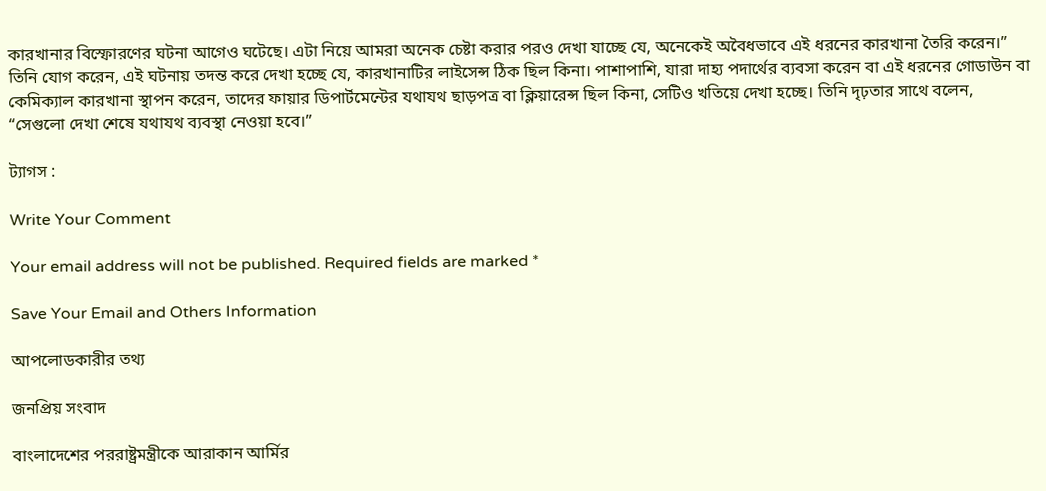কারখানার বিস্ফোরণের ঘটনা আগেও ঘটেছে। এটা নিয়ে আমরা অনেক চেষ্টা করার পরও দেখা যাচ্ছে যে, অনেকেই অবৈধভাবে এই ধরনের কারখানা তৈরি করেন।” তিনি যোগ করেন, এই ঘটনায় তদন্ত করে দেখা হচ্ছে যে, কারখানাটির লাইসেন্স ঠিক ছিল কিনা। পাশাপাশি, যারা দাহ্য পদার্থের ব্যবসা করেন বা এই ধরনের গোডাউন বা কেমিক্যাল কারখানা স্থাপন করেন, তাদের ফায়ার ডিপার্টমেন্টের যথাযথ ছাড়পত্র বা ক্লিয়ারেন্স ছিল কিনা, সেটিও খতিয়ে দেখা হচ্ছে। তিনি দৃঢ়তার সাথে বলেন, “সেগুলো দেখা শেষে যথাযথ ব্যবস্থা নেওয়া হবে।”

ট্যাগস :

Write Your Comment

Your email address will not be published. Required fields are marked *

Save Your Email and Others Information

আপলোডকারীর তথ্য

জনপ্রিয় সংবাদ

বাংলাদেশের পররাষ্ট্রমন্ত্রীকে আরাকান আর্মির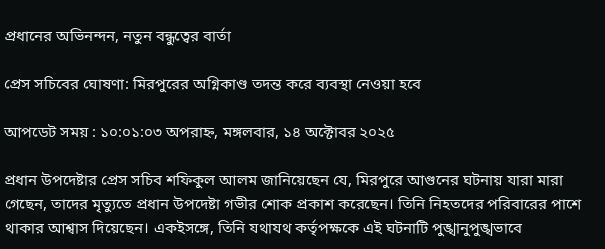প্রধানের অভিনন্দন, নতুন বন্ধুত্বের বার্তা

প্রেস সচিবের ঘোষণা: মিরপুরের অগ্নিকাণ্ড তদন্ত করে ব্যবস্থা নেওয়া হবে

আপডেট সময় : ১০:০১:০৩ অপরাহ্ন, মঙ্গলবার, ১৪ অক্টোবর ২০২৫

প্রধান উপদেষ্টার প্রেস সচিব শফিকুল আলম জানিয়েছেন যে, মিরপুরে আগুনের ঘটনায় যারা মারা গেছেন, তাদের মৃত্যুতে প্রধান উপদেষ্টা গভীর শোক প্রকাশ করেছেন। তিনি নিহতদের পরিবারের পাশে থাকার আশ্বাস দিয়েছেন। একইসঙ্গে, তিনি যথাযথ কর্তৃপক্ষকে এই ঘটনাটি পুঙ্খানুপুঙ্খভাবে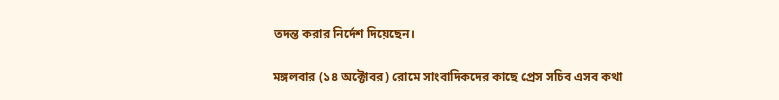তদন্ত করার নির্দেশ দিয়েছেন।

মঙ্গলবার (১৪ অক্টোবর) রোমে সাংবাদিকদের কাছে প্রেস সচিব এসব কথা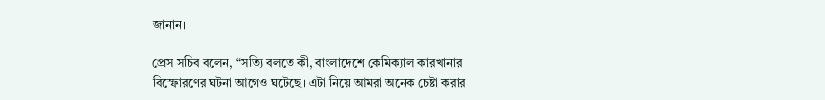জানান।

প্রেস সচিব বলেন, “সত্যি বলতে কী, বাংলাদেশে কেমিক্যাল কারখানার বিস্ফোরণের ঘটনা আগেও ঘটেছে। এটা নিয়ে আমরা অনেক চেষ্টা করার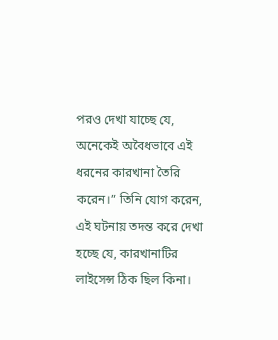পরও দেখা যাচ্ছে যে, অনেকেই অবৈধভাবে এই ধরনের কারখানা তৈরি করেন।” তিনি যোগ করেন, এই ঘটনায় তদন্ত করে দেখা হচ্ছে যে, কারখানাটির লাইসেন্স ঠিক ছিল কিনা।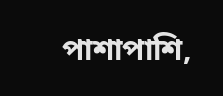পাশাপাশি,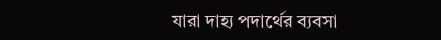যারা দাহ্য পদার্থের ব্যবসা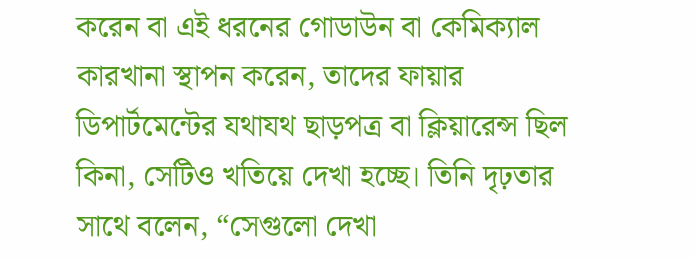করেন বা এই ধরনের গোডাউন বা কেমিক্যাল কারখানা স্থাপন করেন, তাদের ফায়ার ডিপার্টমেন্টের যথাযথ ছাড়পত্র বা ক্লিয়ারেন্স ছিল কিনা, সেটিও খতিয়ে দেখা হচ্ছে। তিনি দৃঢ়তার সাথে বলেন, “সেগুলো দেখা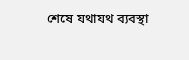শেষে যথাযথ ব্যবস্থা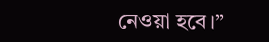নেওয়া হবে।”